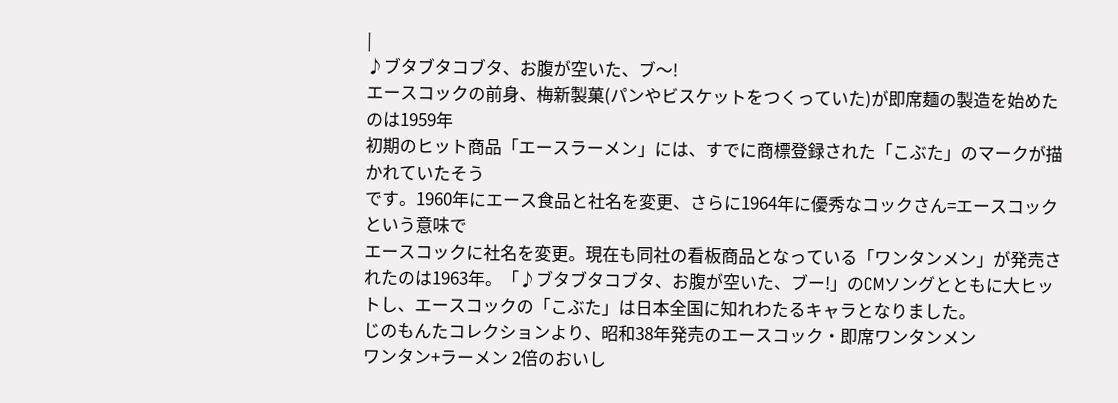|
♪ブタブタコブタ、お腹が空いた、ブ〜!
エースコックの前身、梅新製菓(パンやビスケットをつくっていた)が即席麺の製造を始めたのは1959年
初期のヒット商品「エースラーメン」には、すでに商標登録された「こぶた」のマークが描かれていたそう
です。1960年にエース食品と社名を変更、さらに1964年に優秀なコックさん=エースコックという意味で
エースコックに社名を変更。現在も同社の看板商品となっている「ワンタンメン」が発売されたのは1963年。「♪ブタブタコブタ、お腹が空いた、ブー!」のCMソングとともに大ヒットし、エースコックの「こぶた」は日本全国に知れわたるキャラとなりました。
じのもんたコレクションより、昭和38年発売のエースコック・即席ワンタンメン
ワンタン+ラーメン 2倍のおいし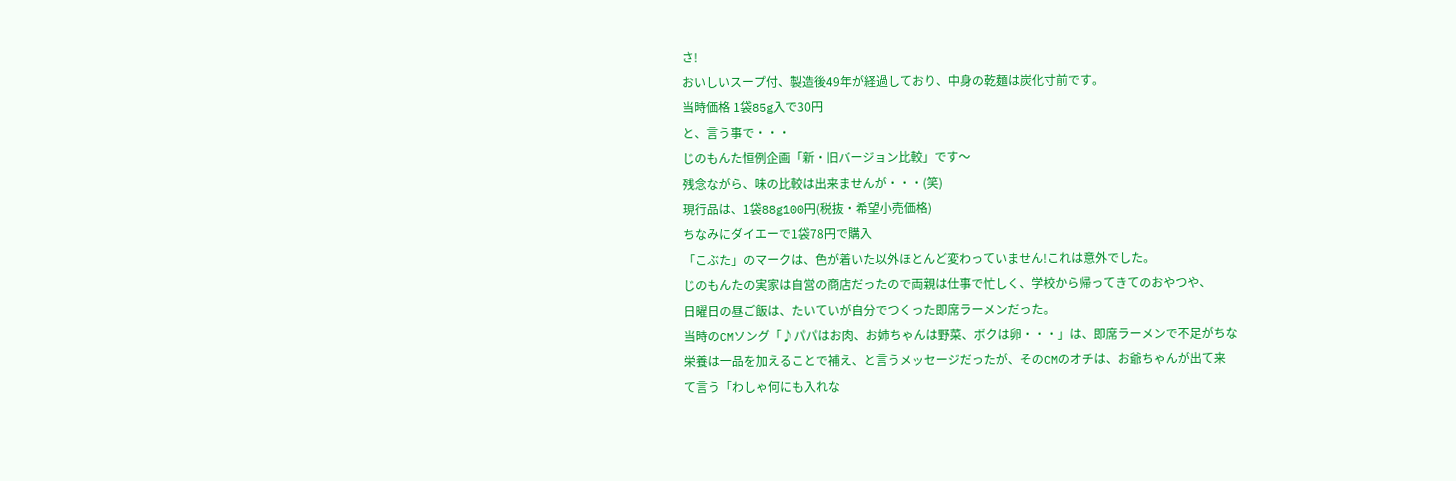さ!
おいしいスープ付、製造後49年が経過しており、中身の乾麺は炭化寸前です。
当時価格 1袋85g入で30円
と、言う事で・・・
じのもんた恒例企画「新・旧バージョン比較」です〜
残念ながら、味の比較は出来ませんが・・・(笑)
現行品は、1袋88g100円(税抜・希望小売価格)
ちなみにダイエーで1袋78円で購入
「こぶた」のマークは、色が着いた以外ほとんど変わっていません!これは意外でした。
じのもんたの実家は自営の商店だったので両親は仕事で忙しく、学校から帰ってきてのおやつや、
日曜日の昼ご飯は、たいていが自分でつくった即席ラーメンだった。
当時のCMソング「♪パパはお肉、お姉ちゃんは野菜、ボクは卵・・・」は、即席ラーメンで不足がちな
栄養は一品を加えることで補え、と言うメッセージだったが、そのCMのオチは、お爺ちゃんが出て来
て言う「わしゃ何にも入れな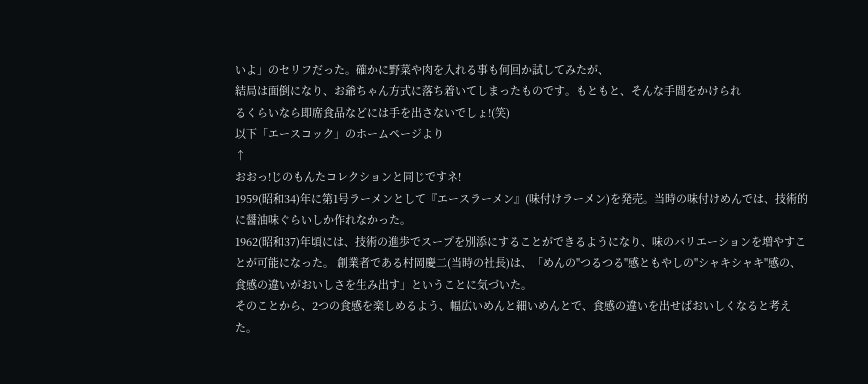いよ」のセリフだった。確かに野菜や肉を入れる事も何回か試してみたが、
結局は面倒になり、お爺ちゃん方式に落ち着いてしまったものです。もともと、そんな手間をかけられ
るくらいなら即席食品などには手を出さないでしょ!(笑)
以下「エースコック」のホームページより
↑
おおっ!じのもんたコレクションと同じですネ!
1959(昭和34)年に第1号ラーメンとして『エースラーメン』(味付けラーメン)を発売。当時の味付けめんでは、技術的に醤油味ぐらいしか作れなかった。
1962(昭和37)年頃には、技術の進歩でスープを別添にすることができるようになり、味のバリエーションを増やすことが可能になった。 創業者である村岡慶二(当時の社長)は、「めんの"つるつる"感ともやしの"シャキシャキ"感の、食感の違いがおいしさを生み出す」ということに気づいた。
そのことから、2つの食感を楽しめるよう、幅広いめんと細いめんとで、食感の違いを出せばおいしくなると考えた。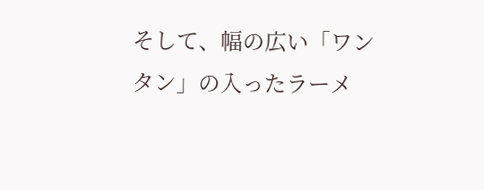そして、幅の広い「ワンタン」の入ったラーメ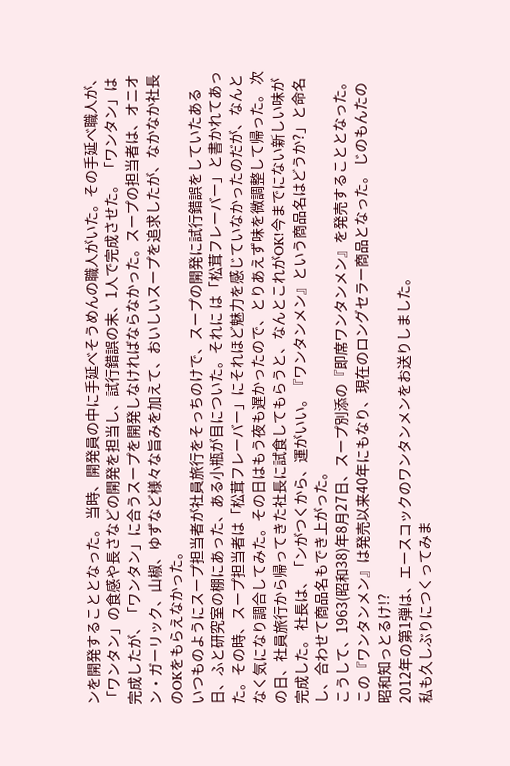ンを開発することとなった。 当時、開発員の中に手延べそうめんの職人がいた。その手延べ職人が、「ワンタン」の食感や長さなどの開発を担当し、試行錯誤の末、1人で完成させた。 「ワンタン」は完成したが、「ワンタン」に合うスープを開発しなければならなかった。スープの担当者は、オニオン・ガーリック、山椒、ゆずなど様々な旨みを加えて、おいしいスープを追求したが、なかなか社長のOKをもらえなかった。
いつものようにスープ担当者が社員旅行をそっちのけで、スープの開発に試行錯誤をしていたある日、ふと研究室の棚にあった、ある小瓶が目についた。それに は「松茸フレーバー」と書かれてあった。その時、スープ担当者は「松茸フレーバー」にそれほど魅力を感じていなかったのだが、なんとなく気になり調合してみた。その日はもう夜も遅かったので、とりあえず味を微調整して帰った。 次の日、社員旅行から帰ってきた社長に試食してもらうと、なんとこれがOK!今までにない新しい味が完成した。 社長は、「ンがつくから、運がいい。『ワンタンメン』という商品名はどうか?」と命名し、合わせて商品名もでき上がった。
こうして、1963(昭和38)年8月27日、スープ別添の『即席ワンタンメン』を発売することとなった。この『ワンタンメン』は発売以来40年にもなり、現在のロングセラー商品となった。 じのもんたの昭和知っとるけ!?
2012年の第1弾は、エースコックのワンタンメンをお送りしました。
私も久しぶりにつくってみま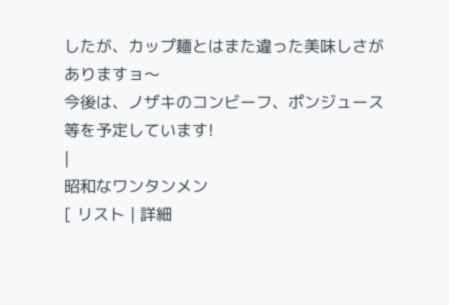したが、カップ麺とはまた違った美味しさがありますョ〜
今後は、ノザキのコンビーフ、ポンジュース等を予定しています!
|
昭和なワンタンメン
[ リスト | 詳細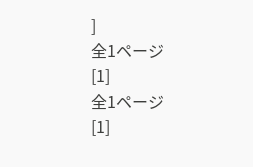]
全1ページ
[1]
全1ページ
[1]